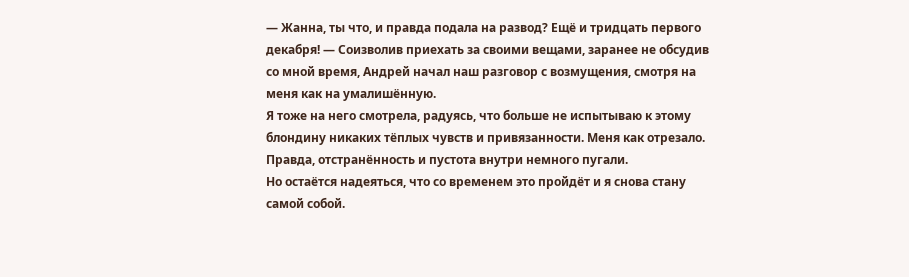— Жанна, ты что, и правда подала на развод? Ещё и тридцать первого декабря! — Соизволив приехать за своими вещами, заранее не обсудив со мной время, Андрей начал наш разговор с возмущения, смотря на меня как на умалишённую.
Я тоже на него смотрела, радуясь, что больше не испытываю к этому блондину никаких тёплых чувств и привязанности. Меня как отрезало. Правда, отстранённость и пустота внутри немного пугали.
Но остаётся надеяться, что со временем это пройдёт и я снова стану самой собой.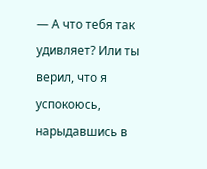— А что тебя так удивляет? Или ты верил, что я успокоюсь, нарыдавшись в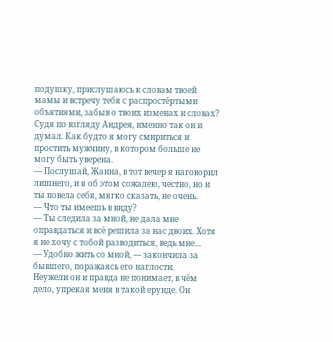подушку, прислушаюсь к словам твоей мамы и встречу тебя с распростёртыми объятиями, забыв о твоих изменах и словах?
Судя по взгляду Андрея, именно так он и думал. Как будто я могу смириться и простить мужчину, в котором больше не могу быть уверена.
— Послушай, Жанна, в тот вечер я наговорил лишнего, и я об этом сожалею, честно, но и ты повела себя, мягко сказать, не очень.
— Что ты имеешь в виду?
— Ты следила за мной, не дала мне оправдаться и всё решила за нас двоих. Хотя я не хочу с тобой разводиться, ведь мне…
— Удобно жить со мной, — закончила за бывшего, поражаясь его наглости.
Неужели он и правда не понимает, в чём дело, упрекая меня в такой ерунде. Он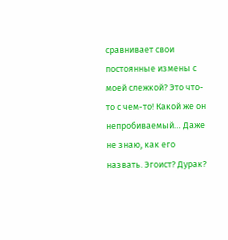сравнивает свои постоянные измены с моей слежкой? Это что-то с чем-то! Какой же он непробиваемый… Даже не знаю, как его назвать. Эгоист? Дурак?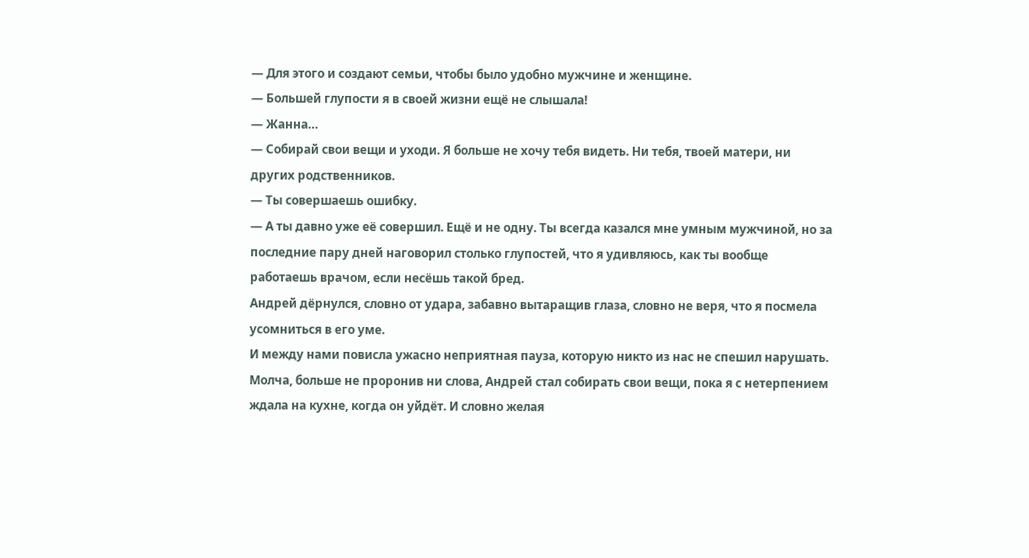— Для этого и создают семьи, чтобы было удобно мужчине и женщине.
— Большей глупости я в своей жизни ещё не слышала!
— Жанна…
— Собирай свои вещи и уходи. Я больше не хочу тебя видеть. Ни тебя, твоей матери, ни других родственников.
— Ты совершаешь ошибку.
— А ты давно уже её совершил. Ещё и не одну. Ты всегда казался мне умным мужчиной, но за последние пару дней наговорил столько глупостей, что я удивляюсь, как ты вообще работаешь врачом, если несёшь такой бред.
Андрей дёрнулся, словно от удара, забавно вытаращив глаза, словно не веря, что я посмела усомниться в его уме.
И между нами повисла ужасно неприятная пауза, которую никто из нас не спешил нарушать.
Молча, больше не проронив ни слова, Андрей стал собирать свои вещи, пока я с нетерпением ждала на кухне, когда он уйдёт. И словно желая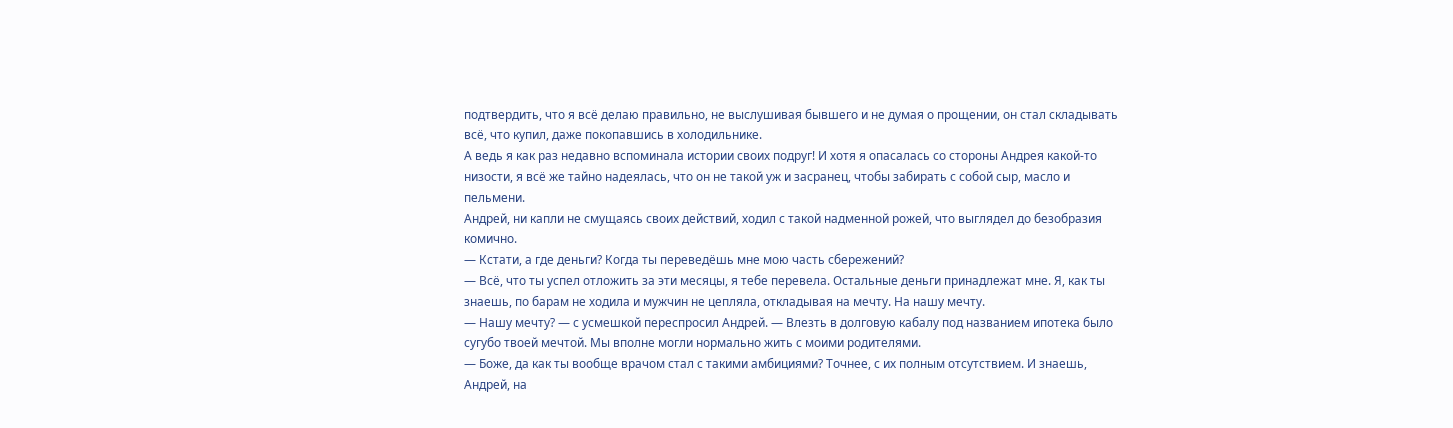подтвердить, что я всё делаю правильно, не выслушивая бывшего и не думая о прощении, он стал складывать всё, что купил, даже покопавшись в холодильнике.
А ведь я как раз недавно вспоминала истории своих подруг! И хотя я опасалась со стороны Андрея какой-то низости, я всё же тайно надеялась, что он не такой уж и засранец, чтобы забирать с собой сыр, масло и пельмени.
Андрей, ни капли не смущаясь своих действий, ходил с такой надменной рожей, что выглядел до безобразия комично.
— Кстати, а где деньги? Когда ты переведёшь мне мою часть сбережений?
— Всё, что ты успел отложить за эти месяцы, я тебе перевела. Остальные деньги принадлежат мне. Я, как ты знаешь, по барам не ходила и мужчин не цепляла, откладывая на мечту. На нашу мечту.
— Нашу мечту? — с усмешкой переспросил Андрей. — Влезть в долговую кабалу под названием ипотека было сугубо твоей мечтой. Мы вполне могли нормально жить с моими родителями.
— Боже, да как ты вообще врачом стал с такими амбициями? Точнее, с их полным отсутствием. И знаешь, Андрей, на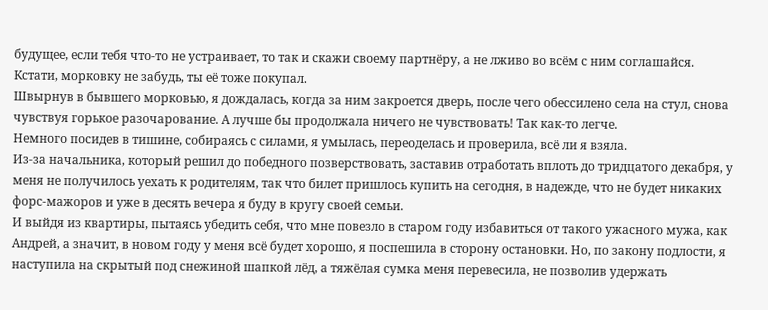будущее, если тебя что-то не устраивает, то так и скажи своему партнёру, а не лживо во всём с ним соглашайся. Кстати, морковку не забудь, ты её тоже покупал.
Швырнув в бывшего морковью, я дождалась, когда за ним закроется дверь, после чего обессилено села на стул, снова чувствуя горькое разочарование. А лучше бы продолжала ничего не чувствовать! Так как-то легче.
Немного посидев в тишине, собираясь с силами, я умылась, переоделась и проверила, всё ли я взяла.
Из-за начальника, который решил до победного позверствовать, заставив отработать вплоть до тридцатого декабря, у меня не получилось уехать к родителям, так что билет пришлось купить на сегодня, в надежде, что не будет никаких форс-мажоров и уже в десять вечера я буду в кругу своей семьи.
И выйдя из квартиры, пытаясь убедить себя, что мне повезло в старом году избавиться от такого ужасного мужа, как Андрей, а значит, в новом году у меня всё будет хорошо, я поспешила в сторону остановки. Но, по закону подлости, я наступила на скрытый под снежиной шапкой лёд, а тяжёлая сумка меня перевесила, не позволив удержать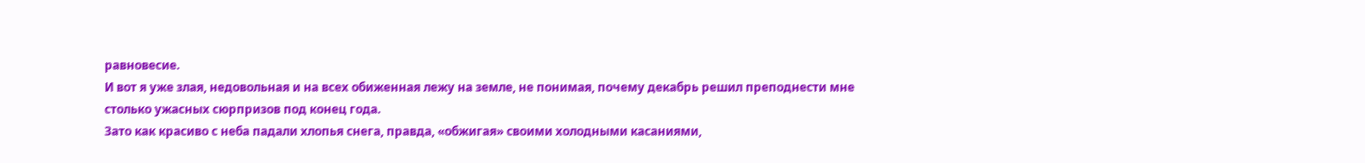равновесие.
И вот я уже злая, недовольная и на всех обиженная лежу на земле, не понимая, почему декабрь решил преподнести мне столько ужасных сюрпризов под конец года.
Зато как красиво с неба падали хлопья снега, правда, «обжигая» своими холодными касаниями,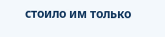стоило им только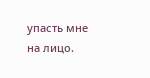упасть мне на лицо.